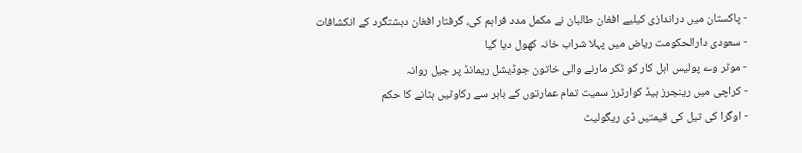- پاکستان میں دراندازی کیلیے افغان طالبان نے مکمل مدد فراہم کی، گرفتار افغان دہشتگرد کے انکشافات
- سعودی دارالحکومت ریاض میں پہلا شراب خانہ کھول دیا گیا
- موٹر وے پولیس اہل کار کو ٹکر مارنے والی خاتون جوڈیشل ریمانڈ پر جیل روانہ
- کراچی میں رینجرز ہیڈ کوارٹرز سمیت تمام عمارتوں کے باہر سے رکاوٹیں ہٹانے کا حکم
- اوگرا کی تیل کی قیمتیں ڈی ریگولیٹ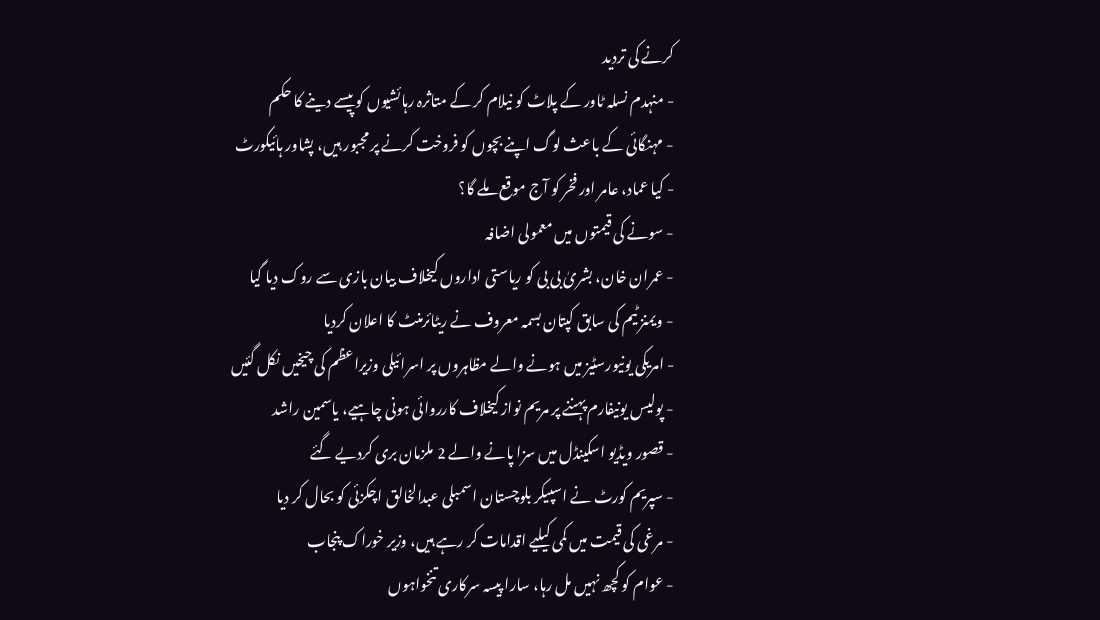کرنے کی تردید
- منہدم نسلہ ٹاور کے پلاٹ کو نیلام کر کے متاثرہ رہائشیوں کو پیسے دینے کا حکم
- مہنگائی کے باعث لوگ اپنے بچوں کو فروخت کرنے پر مجبور ہیں، پشاور ہائیکورٹ
- کیا عماد، عامر اور فخر کو آج موقع ملے گا؟
- سونے کی قیمتوں میں معمولی اضافہ
- عمران خان، بشریٰ بی بی کو ریاستی اداروں کیخلاف بیان بازی سے روک دیا گیا
- ویمنز ٹیم کی سابق کپتان بسمہ معروف نے ریٹائرمنٹ کا اعلان کردیا
- امریکی یونیورسٹیز میں ہونے والے مظاہروں پر اسرائیلی وزیراعظم کی چیخیں نکل گئیں
- پولیس یونیفارم پہننے پر مریم نواز کیخلاف کارروائی ہونی چاہیے، یاسمین راشد
- قصور ویڈیو اسکینڈل میں سزا پانے والے 2 ملزمان بری کردیے گئے
- سپریم کورٹ نے اسپیکر بلوچستان اسمبلی عبدالخالق اچکزئی کو بحال کر دیا
- مرغی کی قیمت میں کمی کیلیے اقدامات کر رہے ہیں، وزیر خوراک پنجاب
- عوام کو کچھ نہیں مل رہا، سارا پیسہ سرکاری تنخواہوں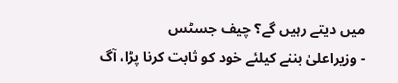میں دیتے رہیں گے؟ چیف جسٹس
- وزیراعلیٰ بننے کیلئے خود کو ثابت کرنا پڑا، آگ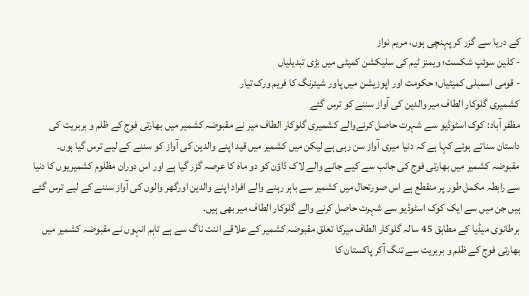کے دریا سے گزر کر پہنچی ہوں، مریم نواز
- کلین سوئپ شکست؛ ویمنز ٹیم کی سلیکشن کمیٹی میں بڑی تبدیلیاں
- قومی اسمبلی کمیٹیاں؛ حکومت اور اپوزیشن میں پاور شیئرنگ کا فریم ورک تیار
کشمیری گلوکار الطاف میر والدین کی آواز سننے کو ترس گئے
مظفر آباد: کوک اسٹوڈیو سے شہرت حاصل کرنےوالے کشمیری گلوکار الطاف میر نے مقبوضہ کشمیر میں بھارتی فوج کے ظلم و بربریت کی داستان سناتے ہوئے کہا ہے کہ دنیا میری آواز سن رہی ہے لیکن میں کشمیر میں قید اپنے والدین کی آواز کو سننے کے لیے ترس گیا ہوں۔
مقبوضہ کشمیر میں بھارتی فوج کی جانب سے کیے جانے والے لاک ڈاؤن کو دو ماہ کا عرصہ گزر گیا ہے اور اس دوران مظلوم کشمیریوں کا دنیا سے رابطہ مکمل طور پر منقطع ہے اس صورتحال میں کشمیر سے باہر رہنے والے افراد اپنے والدین اورگھر والوں کی آواز سننے کے لیے ترس گئے ہیں جن میں سے ایک کوک اسٹوڈیو سے شہرت حاصل کرنے والے گلوکار الطاف میر بھی ہیں۔
برطانوی میڈیا کے مطابق 45 سالہ گلوکار الطاف میرکا تعلق مقبوضہ کشمیر کے علاقے اننت ناگ سے ہے تاہم انہوں نے مقبوضہ کشمیر میں بھارتی فوج کے ظلم و بربریت سے تنگ آکر پاکستان کا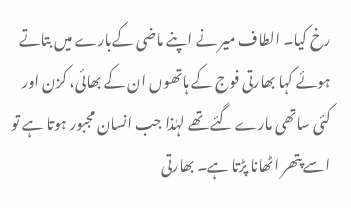رخ کیا۔ الطاف میر نے اپنے ماضی کےبارے میں بتاتے ہوئے کہا بھارتی فوج کے ہاتھوں ان کے بھائی، کزن اور کئی ساتھی مارے گئے تھے لہٰذا جب انسان مجبور ہوتا ہے تو اسے پتھر اٹھانا پڑتا ہے۔ بھارتی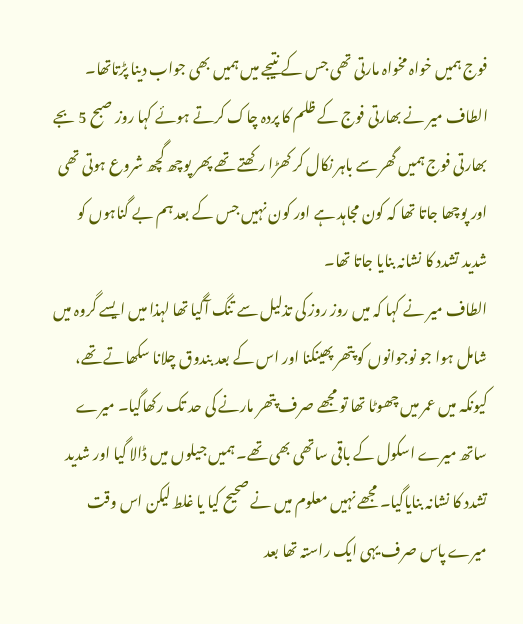فوج ہمیں خواہ مخواہ مارتی تھی جس کے نتیجے میں ہمیں بھی جواب دینا پڑتاتھا۔
الطاف میر نے بھارتی فوج کے ظلم کا پردہ چاک کرتے ہوئے کہا روز صبح 5 بجے بھارتی فوج ہمیں گھر سے باہر نکال کر کھڑا رکھتے تھے پھر پوچھ گچھ شروع ہوتی تھی اور پوچھا جاتا تھا کہ کون مجاہد ہے اور کون نہیں جس کے بعد ہم بے گناہوں کو شدید تشدد کا نشانہ بنایا جاتا تھا۔
الطاف میر نے کہا کہ میں روز روز کی تذلیل سے تنگ آگیا تھا لہذا میں ایسے گروہ میں شامل ہوا جو نوجوانوں کو پتھر پھینکنا اور اس کے بعد بندوق چلانا سکھاتے تھے، کیونکہ میں عمر میں چھوٹا تھا تو مجھے صرف پتھر مارنے کی حد تک رکھاگیا۔ میرے ساتھ میرے اسکول کے باقی ساتھی بھی تھے۔ ہمیں جیلوں میں ڈالا گیا اور شدید تشدد کا نشانہ بنایاگیا۔ مجھے نہیں معلوم میں نے صحیح کیا یا غلط لیکن اس وقت میرے پاس صرف یہی ایک راستہ تھا بعد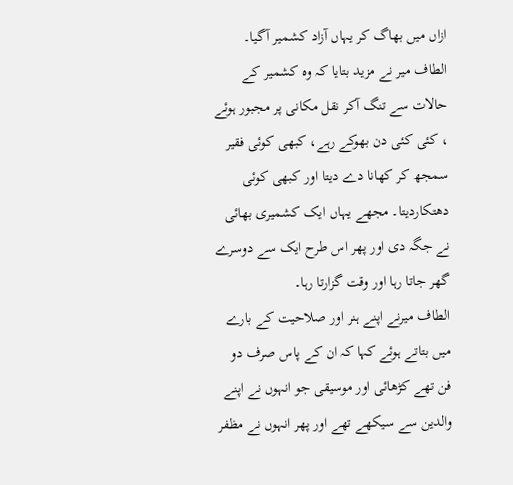ازاں میں بھاگ کر یہاں آزاد کشمیر آگیا۔
الطاف میر نے مزید بتایا کہ وہ کشمیر کے حالات سے تنگ آکر نقل مکانی پر مجبور ہوئے ، کئی کئی دن بھوکے رہے، کبھی کوئی فقیر سمجھ کر کھانا دے دیتا اور کبھی کوئی دھتکاردیتا۔ مجھے یہاں ایک کشمیری بھائی نے جگہ دی اور پھر اس طرح ایک سے دوسرے گھر جاتا رہا اور وقت گزارتا رہا۔
الطاف میرنے اپنے ہنر اور صلاحیت کے بارے میں بتاتے ہوئے کہا کہ ان کے پاس صرف دو فن تھے کڑھائی اور موسیقی جو انہوں نے اپنے والدین سے سیکھے تھے اور پھر انہوں نے مظفر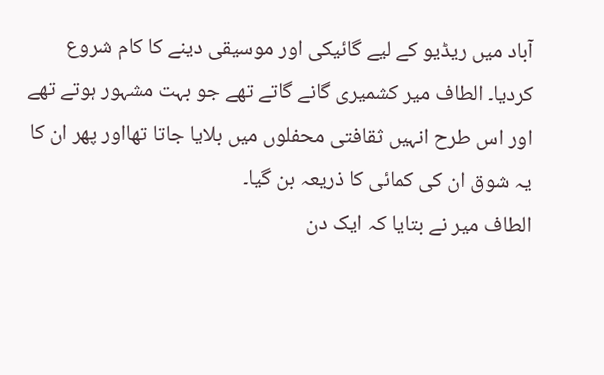آباد میں ریڈیو کے لیے گائیکی اور موسیقی دینے کا کام شروع کردیا۔ الطاف میر کشمیری گانے گاتے تھے جو بہت مشہور ہوتے تھے اور اس طرح انہیں ثقافتی محفلوں میں بلایا جاتا تھااور پھر ان کا یہ شوق ان کی کمائی کا ذریعہ بن گیا۔
الطاف میر نے بتایا کہ ایک دن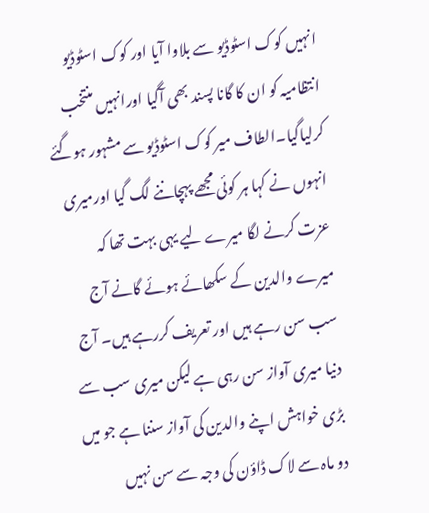انہیں کوک اسٹوڈیو سے بلاوا آیا اور کوک اسٹوڈیو انتظامیہ کو ان کا گانا پسند بھی آگیا اورانہیں منتخب کرلیاگیا۔الطاف میر کوک اسٹوڈیو سے مشہور ہوگئے انہوں نے کہا ہر کوئی مجھے پہچاننے لگ گیا اورمیری عزت کرنے لگا میرے لیے یہی بہت تھا کہ میرے والدین کے سکھائے ہوئے گانے آج سب سن رہے ہیں اور تعریف کررہے ہیں۔ آج دنیا میری آواز سن رہی ہے لیکن میری سب سے بڑی خواہش اپنے والدین کی آواز سننا ہے جو میں دو ماہ سے لاک ڈاؤن کی وجہ سے سن نہیں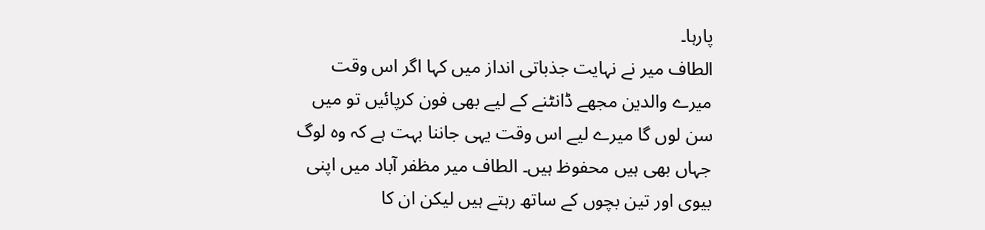پارہا۔
الطاف میر نے نہایت جذباتی انداز میں کہا اگر اس وقت میرے والدین مجھے ڈانٹنے کے لیے بھی فون کرپائیں تو میں سن لوں گا میرے لیے اس وقت یہی جاننا بہت ہے کہ وہ لوگ جہاں بھی ہیں محفوظ ہیں۔ الطاف میر مظفر آباد میں اپنی بیوی اور تین بچوں کے ساتھ رہتے ہیں لیکن ان کا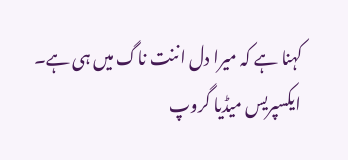کہنا ہے کہ میرا دل اننت ناگ میں ہی ہے۔
ایکسپریس میڈیا گروپ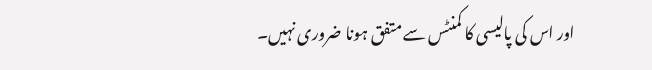اور اس کی پالیسی کا کمنٹس سے متفق ہونا ضروری نہیں۔